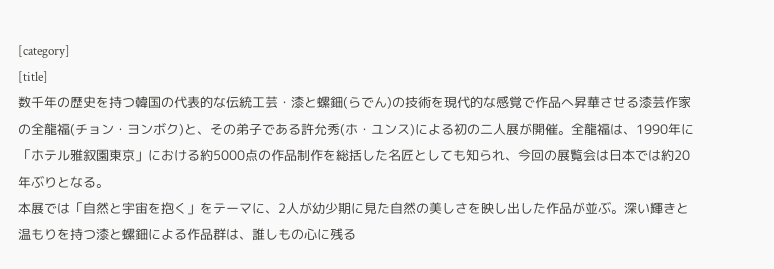[category]
[title]
数千年の歴史を持つ韓国の代表的な伝統工芸・漆と螺鈿(らでん)の技術を現代的な感覚で作品へ昇華させる漆芸作家の全龍福(チョン・ヨンボク)と、その弟子である許允秀(ホ・ユンス)による初の二人展が開催。全龍福は、1990年に「ホテル雅叙園東京」における約5000点の作品制作を総括した名匠としても知られ、今回の展覧会は日本では約20年ぶりとなる。
本展では「自然と宇宙を抱く」をテーマに、2人が幼少期に見た自然の美しさを映し出した作品が並ぶ。深い輝きと温もりを持つ漆と螺鈿による作品群は、誰しもの心に残る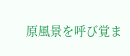原風景を呼び覚ま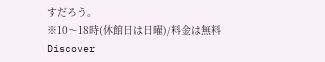すだろう。
※10〜18時(休館日は日曜)/料金は無料
Discover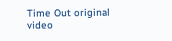Time Out original video